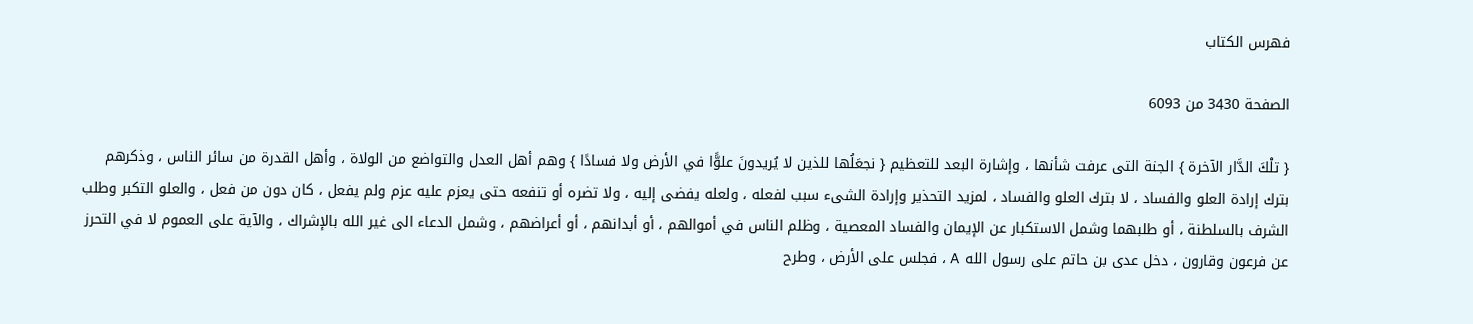فهرس الكتاب

الصفحة 3430 من 6093

{ تلْكَ الدَّار الآخرة } الجنة التى عرفت شأنها ، وإشارة البعد للتعظيم { نجعَلُها للذين لا يُريدونَ علوًّا في الأرض ولا فسادًا } وهم أهل العدل والتواضع من الولاة ، وأهل القدرة من سائر الناس ، وذكرهم بترك إرادة العلو والفساد ، لا بترك العلو والفساد ، لمزيد التحذير وإرادة الشىء سبب لفعله ، ولعله يفضى إليه ، ولا تضره أو تنفعه حتى يعزم عليه عزم ولم يفعل ، كان دون من فعل ، والعلو التكبر وطلب الشرف بالسلطنة ، أو طلبهما وشمل الاستكبار عن الإيمان والفساد المعصية ، وظلم الناس في أموالهم ، أو أبدانهم ، أو أعراضهم ، وشمل الدعاء الى غير الله بالإشراك ، والآية على العموم لا في التحرز عن فرعون وقارون ، دخل عدى بن حاتم على رسول الله A ، فجلس على الأرض ، وطرح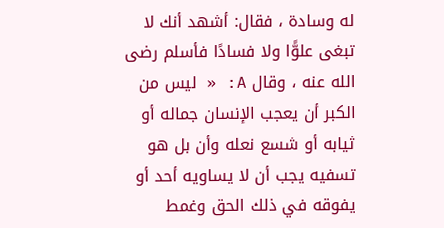له وسادة ، فقال: أشهد أنك لا تبغى علوًّا ولا فسادًا فأسلم رضى الله عنه ، وقال A: « ليس من الكبر أن يعجب الإنسان جماله أو ثيابه أو شسع نعله وأن بل هو تسفيه يجب أن لا يساويه أحد أو يفوقه في ذلك الحق وغمط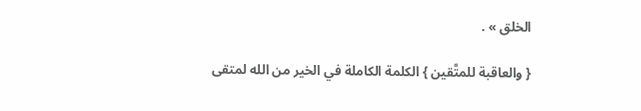الخلق » .

{ والعاقبة للمتَّقين } الكلمة الكاملة في الخير من الله لمتقى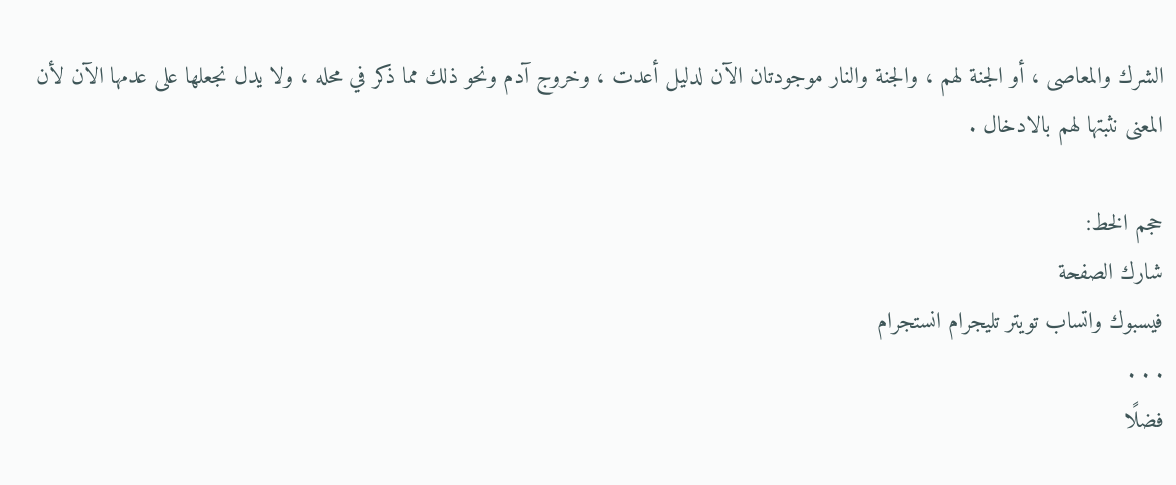الشرك والمعاصى ، أو الجنة لهم ، والجنة والنار موجودتان الآن لدليل أعدت ، وخروج آدم ونحو ذلك مما ذكر في محله ، ولا يدل نجعلها على عدمها الآن لأن المعنى نثبتها لهم بالادخال .

حجم الخط:
شارك الصفحة
فيسبوك واتساب تويتر تليجرام انستجرام
. . .
فضلًا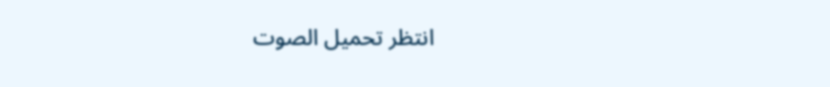انتظر تحميل الصوت